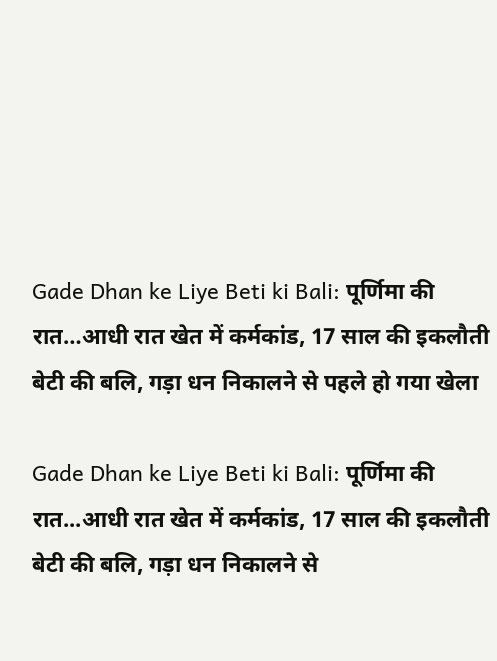Gade Dhan ke Liye Beti ki Bali: पूर्णिमा की रात…आधी रात खेत में कर्मकांड, 17 साल की इकलौती बेटी की बलि, गड़ा धन निकालने से पहले हो गया खेला

Gade Dhan ke Liye Beti ki Bali: पूर्णिमा की रात...आधी रात खेत में कर्मकांड, 17 साल की इकलौती बेटी की बलि, गड़ा धन निकालने से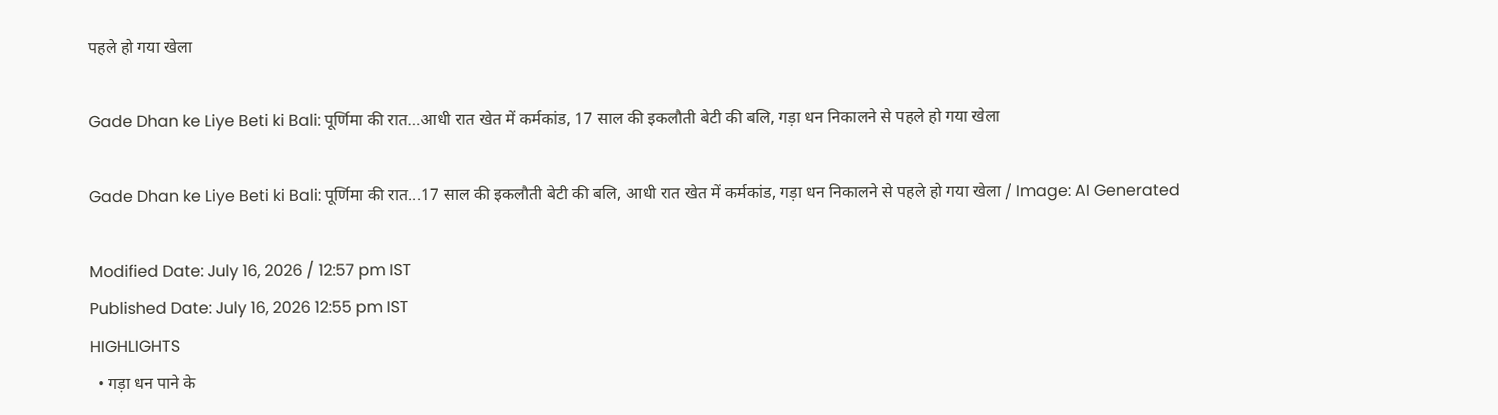पहले हो गया खेला

Gade Dhan ke Liye Beti ki Bali: पूर्णिमा की रात…आधी रात खेत में कर्मकांड, 17 साल की इकलौती बेटी की बलि, गड़ा धन निकालने से पहले हो गया खेला

Gade Dhan ke Liye Beti ki Bali: पूर्णिमा की रात...17 साल की इकलौती बेटी की बलि, आधी रात खेत में कर्मकांड, गड़ा धन निकालने से पहले हो गया खेला / Image: AI Generated

Modified Date: July 16, 2026 / 12:57 pm IST
Published Date: July 16, 2026 12:55 pm IST
HIGHLIGHTS
  • गड़ा धन पाने के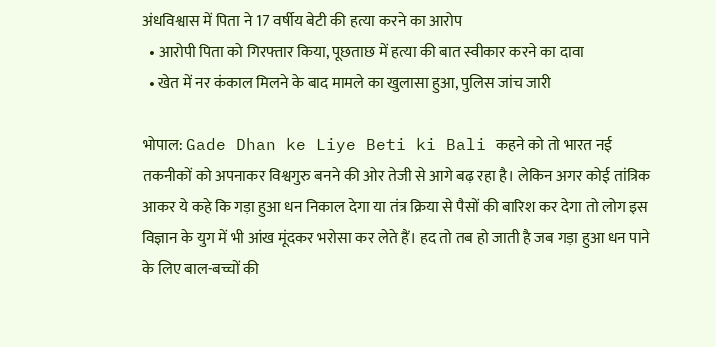अंधविश्वास में पिता ने 17 वर्षीय बेटी की हत्या करने का आरोप
  • आरोपी पिता को गिरफ्तार किया, पूछताछ में हत्या की बात स्वीकार करने का दावा
  • खेत में नर कंकाल मिलने के बाद मामले का खुलासा हुआ, पुलिस जांच जारी

भोपाल: Gade Dhan ke Liye Beti ki Bali कहने को तो भारत नई तकनीकों को अपनाकर विश्वगुरु बनने की ओर तेजी से आगे बढ़ रहा है। लेकिन अगर कोई तांत्रिक आकर ये कहे कि गड़ा हुआ धन निकाल देगा या तंत्र क्रिया से पैसों की बारिश कर देगा तो लोग इस विज्ञान के युग में भी आंख मूंदकर भरोसा कर लेते हैं। हद तो तब हो जाती है जब गड़ा हुआ धन पाने के लिए बाल-बच्चों की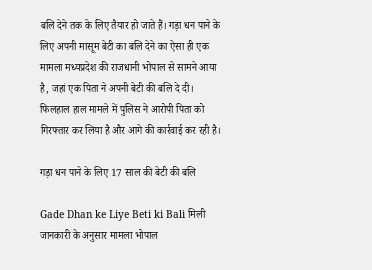बलि देने तक के लिए तैयार हो जाते हैं। गड़ा धन पाने के लिए अपनी मासूम बेटी का बलि देने का ऐसा ही एक मामला मध्यप्रदेश की राजधानी भोपाल से सामने आया है, जहां एक पिता ने अपनी बेटी की बलि दे दी। फिलहाल हाल मामले में पुलिस ने आरोपी पिता को गिरफ्तार कर लिया है और आगे की कार्रवाई कर रही है।

गड़ा धन पाने के लिए 17 साल की बेटी की बलि

Gade Dhan ke Liye Beti ki Bali मिली जानकारी के अनुसार मामला भोपाल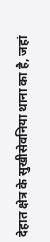देहात क्षेत्र के सुखीसेवनिया थाना का है, जहां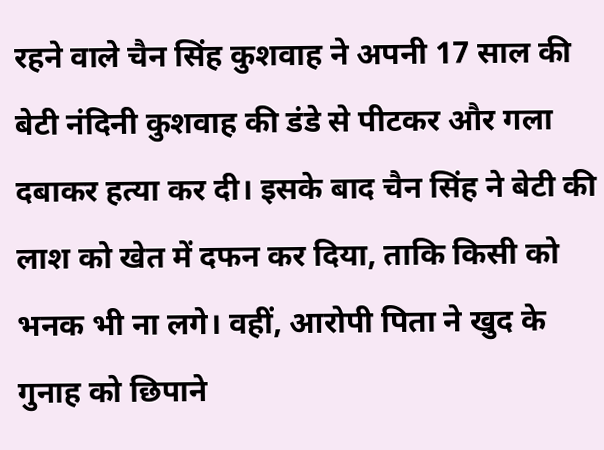रहने वाले चैन सिंह कुशवाह ने अपनी 17 साल की बेटी नंदिनी कुशवाह की डंडे से पीटकर और गला दबाकर हत्या कर दी। इसके बाद चैन सिंह ने बेटी की लाश को खेत में दफन कर दिया, ताकि किसी को भनक भी ना लगे। वहीं, आरोपी पिता ने खुद के गुनाह को छिपाने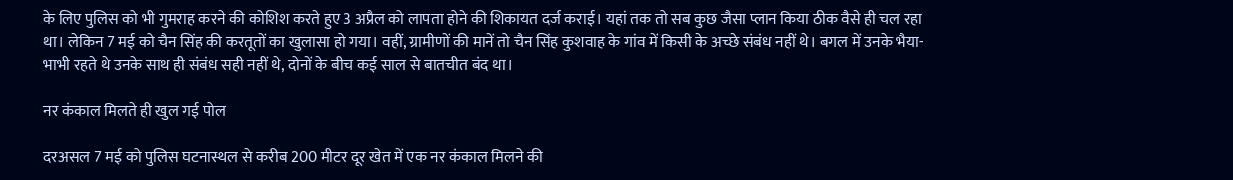के लिए पुलिस को भी गुमराह करने की कोशिश करते हुए 3 अप्रैल को लापता होने की शिकायत दर्ज कराई। यहां तक तो सब कुछ जैसा प्लान किया ठीक वैसे ही चल रहा था। लेकिन 7 मई को चैन सिंह की करतूतों का खुलासा हो गया। वहीं, ग्रामीणों की मानें तो चैन सिंह कुशवाह के गांव में किसी के अच्छे संबंध नहीं थे। बगल में उनके भैया-भाभी रहते थे उनके साथ ही संबंध सही नहीं थे, दोनों के बीच कई साल से बातचीत बंद था।

नर कंकाल मिलते ही खुल गई पोल

दरअसल 7 मई को पुलिस घटनास्थल से करीब 200 मीटर दूर खेत में एक नर कंकाल मिलने की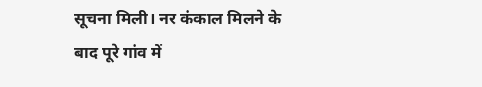सूचना मिली। नर कंकाल मिलने के बाद पूरे गांव में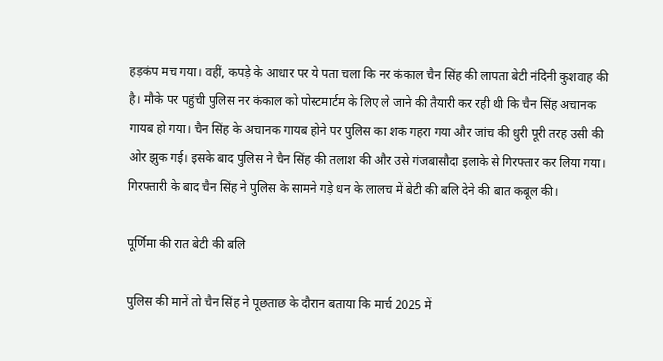हड़कंप मच गया। वहीं, कपड़े के आधार पर ये पता चला कि नर कंकाल चैन सिंह की लापता बेटी नंदिनी कुशवाह की है। मौके पर पहुंची पुलिस नर कंकाल को पोस्टमार्टम के लिए ले जाने की तैयारी कर रही थी कि चैन सिंह अचानक गायब हो गया। चैन सिंह के अचानक गायब होने पर पुलिस का शक गहरा गया और जांच की धुरी पूरी तरह उसी की ओर झुक गई। इसके बाद पुलिस ने चैन सिंह की तलाश की और उसे गंजबासौदा इलाके से गिरफ्तार कर लिया गया। गिरफ्तारी के बाद चैन सिंह ने पुलिस के सामने गड़े धन के लालच में बेटी की बलि देने की बात कबूल की।

पूर्णिमा की रात बेटी की बलि

पुलिस की मानें तो चैन सिंह ने पूछताछ के दौरान बताया कि मार्च 2025 में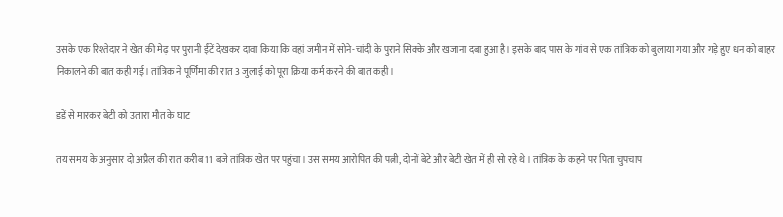उसके एक रिश्तेदार ने खेत की मेढ़ पर पुरानी ईंटें देखकर दावा किया कि वहां जमीन में सोने-चांदी के पुराने सिक्के और खजाना दबा हुआ है। इसके बाद पास के गांव से एक तांत्रिक को बुलाया गया और गड़े हुए धन को बाहर निकालने की बात कही गई। तांत्रिक ने पूर्णिमा की रात 3 जुलाई को पूरा क्रिया कर्म करने की बात कही।

डडें से मारकर बेटी को उतारा मौत के घाट

तय समय के अनुसार दो अप्रैल की रात करीब 11 बजे तांत्रिक खेत पर पहुंचा। उस समय आरोपित की पत्नी, दोनों बेटे और बेटी खेत में ही सो रहे थे। तांत्रिक के कहने पर पिता चुपचाप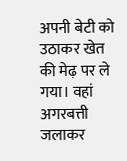अपनी बेटी को उठाकर खेत की मेढ़ पर ले गया। वहां अगरबत्ती जलाकर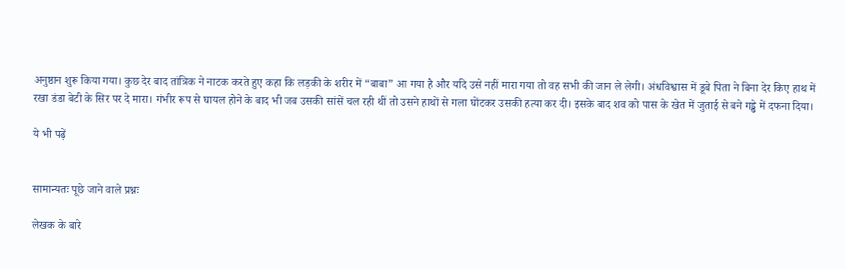अनुष्ठान शुरू किया गया। कुछ देर बाद तांत्रिक ने नाटक करते हुए कहा कि लड़की के शरीर में “बाबा” आ गया है और यदि उसे नहीं मारा गया तो वह सभी की जान ले लेगी। अंधविश्वास में डूबे पिता ने बिना देर किए हाथ में रखा डंडा बेटी के सिर पर दे मारा। गंभीर रूप से घायल होने के बाद भी जब उसकी सांसें चल रही थीं तो उसने हाथों से गला घोंटकर उसकी हत्या कर दी। इसके बाद शव को पास के खेत में जुताई से बने गड्ढे में दफना दिया।

ये भी पढ़ें


सामान्यतः पूछे जाने वाले प्रश्नः

लेखक के बारे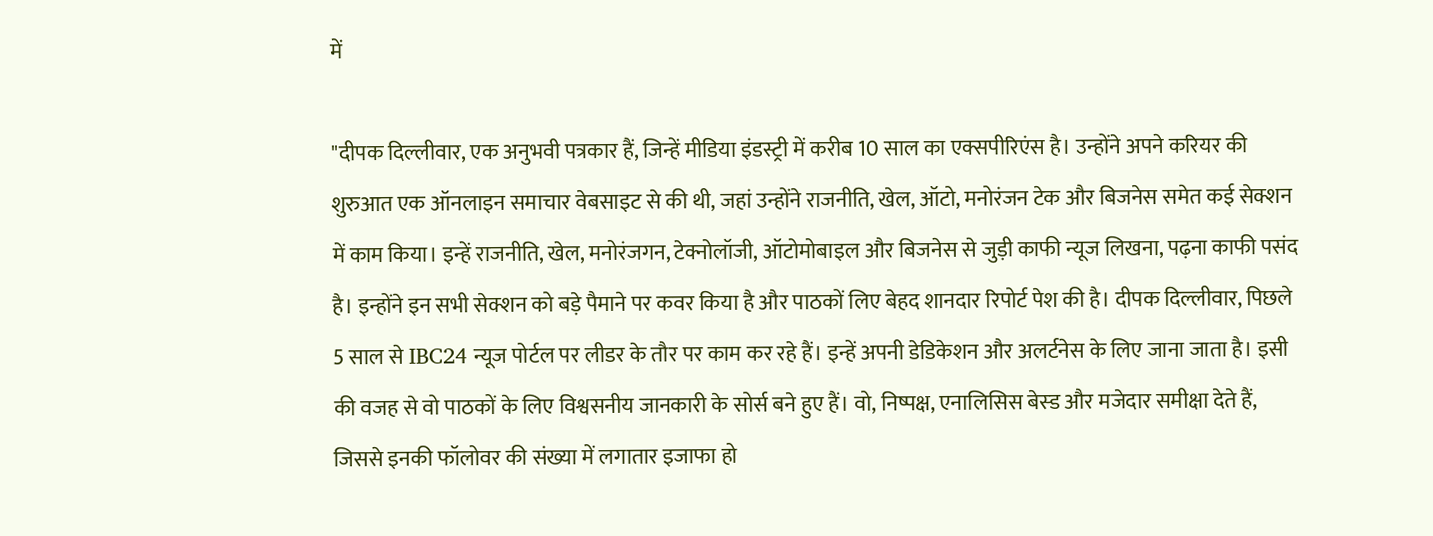में

"दीपक दिल्लीवार, एक अनुभवी पत्रकार हैं, जिन्हें मीडिया इंडस्ट्री में करीब 10 साल का एक्सपीरिएंस है। उन्होंने अपने करियर की शुरुआत एक ऑनलाइन समाचार वेबसाइट से की थी, जहां उन्होंने राजनीति, खेल, ऑटो, मनोरंजन टेक और बिजनेस समेत कई सेक्शन में काम किया। इन्हें राजनीति, खेल, मनोरंजगन, टेक्नोलॉजी, ऑटोमोबाइल और बिजनेस से जुड़ी काफी न्यूज लिखना, पढ़ना काफी पसंद है। इन्होंने इन सभी सेक्शन को बड़े पैमाने पर कवर किया है और पाठकों लिए बेहद शानदार रिपोर्ट पेश की है। दीपक दिल्लीवार, पिछले 5 साल से IBC24 न्यूज पोर्टल पर लीडर के तौर पर काम कर रहे हैं। इन्हें अपनी डेडिकेशन और अलर्टनेस के लिए जाना जाता है। इसी की वजह से वो पाठकों के लिए विश्वसनीय जानकारी के सोर्स बने हुए हैं। वो, निष्पक्ष, एनालिसिस बेस्ड और मजेदार समीक्षा देते हैं, जिससे इनकी फॉलोवर की संख्या में लगातार इजाफा हो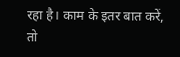रहा है। काम के इतर बात करें, तो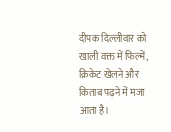दीपक दिल्लीवार को खाली वक्त में फिल्में, क्रिकेट खेलने और किताब पढ़ने में मजा आता है।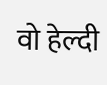वो हेल्दी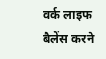वर्क लाइफ बैलेंस करने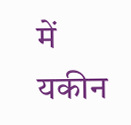में यकीन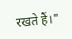रखते हैं।"